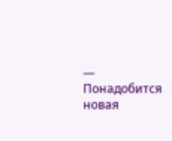— Понадобится новая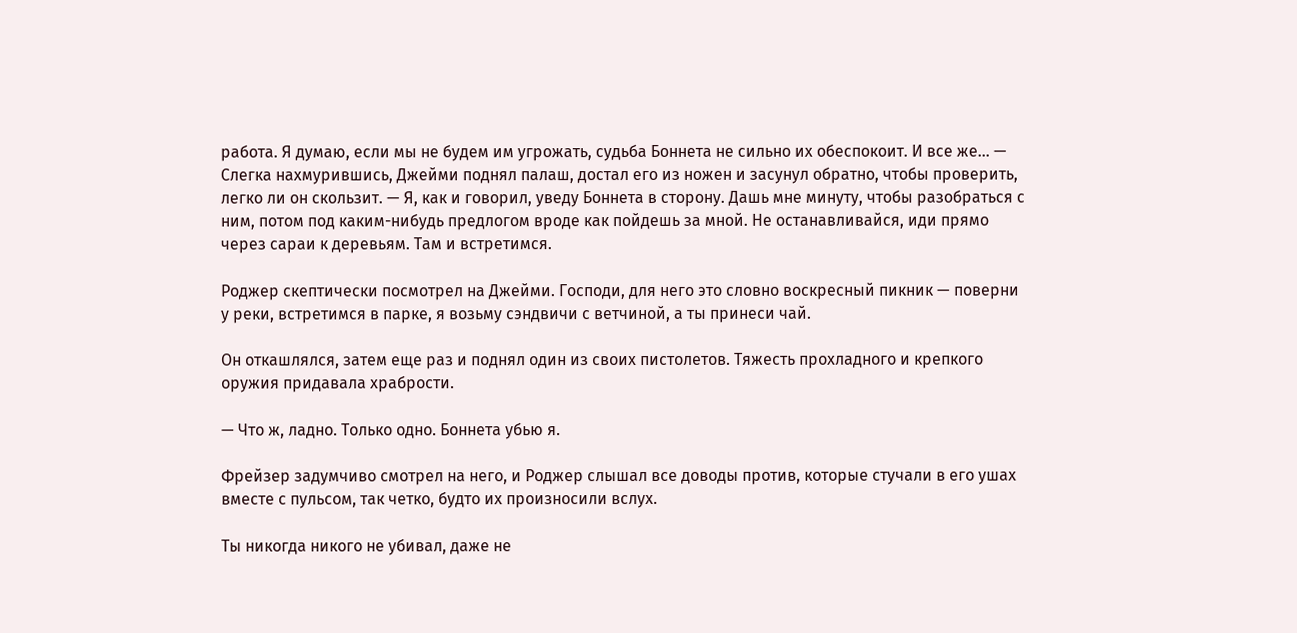работа. Я думаю, если мы не будем им угрожать, судьба Боннета не сильно их обеспокоит. И все же… — Слегка нахмурившись, Джейми поднял палаш, достал его из ножен и засунул обратно, чтобы проверить, легко ли он скользит. — Я, как и говорил, уведу Боннета в сторону. Дашь мне минуту, чтобы разобраться с ним, потом под каким-нибудь предлогом вроде как пойдешь за мной. Не останавливайся, иди прямо через сараи к деревьям. Там и встретимся.

Роджер скептически посмотрел на Джейми. Господи, для него это словно воскресный пикник — поверни у реки, встретимся в парке, я возьму сэндвичи с ветчиной, а ты принеси чай.

Он откашлялся, затем еще раз и поднял один из своих пистолетов. Тяжесть прохладного и крепкого оружия придавала храбрости.

— Что ж, ладно. Только одно. Боннета убью я.

Фрейзер задумчиво смотрел на него, и Роджер слышал все доводы против, которые стучали в его ушах вместе с пульсом, так четко, будто их произносили вслух.

Ты никогда никого не убивал, даже не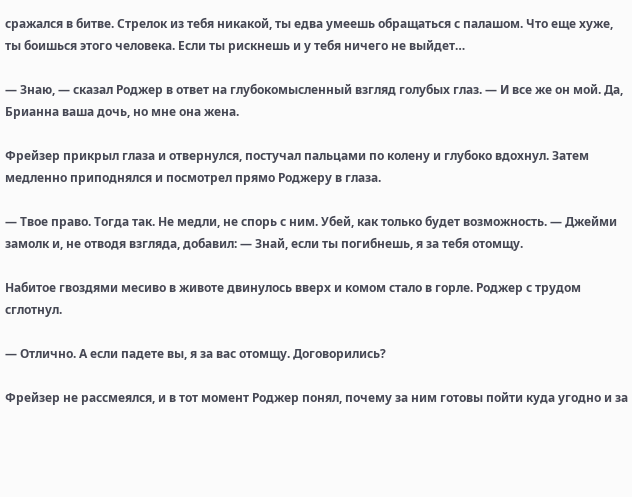сражался в битве. Стрелок из тебя никакой, ты едва умеешь обращаться с палашом. Что еще хуже, ты боишься этого человека. Если ты рискнешь и у тебя ничего не выйдет…

— Знаю, — сказал Роджер в ответ на глубокомысленный взгляд голубых глаз. — И все же он мой. Да, Брианна ваша дочь, но мне она жена.

Фрейзер прикрыл глаза и отвернулся, постучал пальцами по колену и глубоко вдохнул. Затем медленно приподнялся и посмотрел прямо Роджеру в глаза.

— Твое право. Тогда так. Не медли, не спорь с ним. Убей, как только будет возможность. — Джейми замолк и, не отводя взгляда, добавил: — Знай, если ты погибнешь, я за тебя отомщу.

Набитое гвоздями месиво в животе двинулось вверх и комом стало в горле. Роджер с трудом сглотнул.

— Отлично. А если падете вы, я за вас отомщу. Договорились?

Фрейзер не рассмеялся, и в тот момент Роджер понял, почему за ним готовы пойти куда угодно и за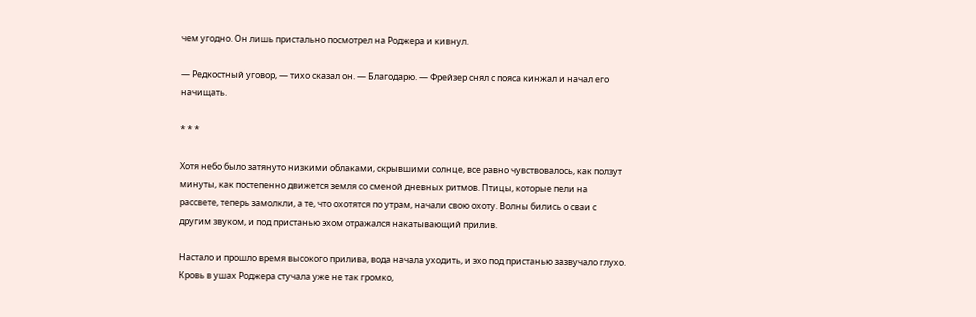чем угодно. Он лишь пристально посмотрел на Роджера и кивнул.

— Редкостный уговор, — тихо сказал он. — Благодарю. — Фрейзер снял с пояса кинжал и начал его начищать.

* * *

Хотя небо было затянуто низкими облаками, скрывшими солнце, все равно чувствовалось, как ползут минуты, как постепенно движется земля со сменой дневных ритмов. Птицы, которые пели на рассвете, теперь замолкли, а те, что охотятся по утрам, начали свою охоту. Волны бились о сваи с другим звуком, и под пристанью эхом отражался накатывающий прилив.

Настало и прошло время высокого прилива, вода начала уходить, и эхо под пристанью зазвучало глухо. Кровь в ушах Роджера стучала уже не так громко,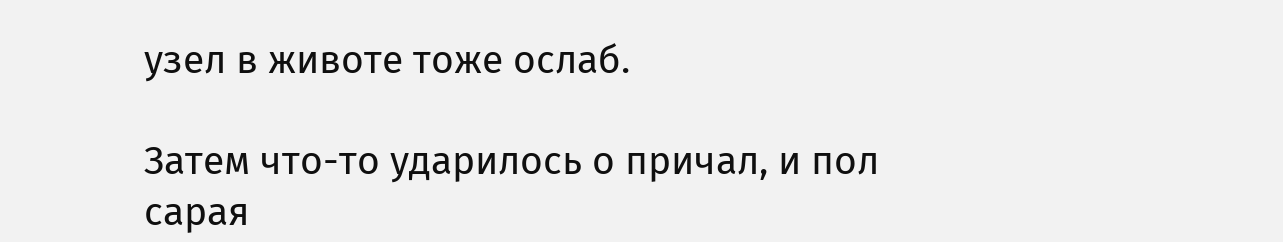узел в животе тоже ослаб.

Затем что-то ударилось о причал, и пол сарая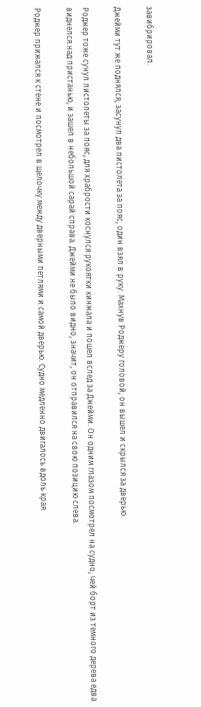завибрировал.

Джейми тут же поднялся, засунул два пистолета за пояс, один взял в руку. Махнув Роджеру головой, он вышел и скрылся за дверью.

Роджер тоже сунул пистолеты за пояс, для храбрости коснулся рукоятки кинжала и пошел вслед за Джейми. Он одним глазом посмотрел на судно, чей борт из темного дерева едва виднелся над пристанью, и зашел в небольшой сарай справа. Джейми не было видно, значит, он отправился на свою позицию слева.

Роджер прижался к стене и посмотрел в щелочку между дверными петлями и самой дверью. Судно медленно двигалось вдоль края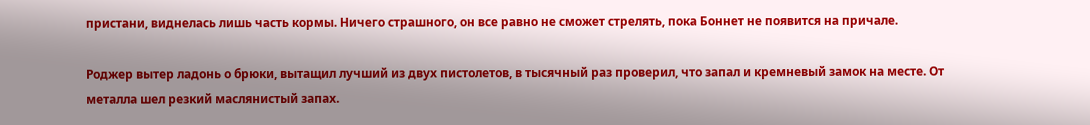пристани, виднелась лишь часть кормы. Ничего страшного, он все равно не сможет стрелять, пока Боннет не появится на причале.

Роджер вытер ладонь о брюки, вытащил лучший из двух пистолетов, в тысячный раз проверил, что запал и кремневый замок на месте. От металла шел резкий маслянистый запах.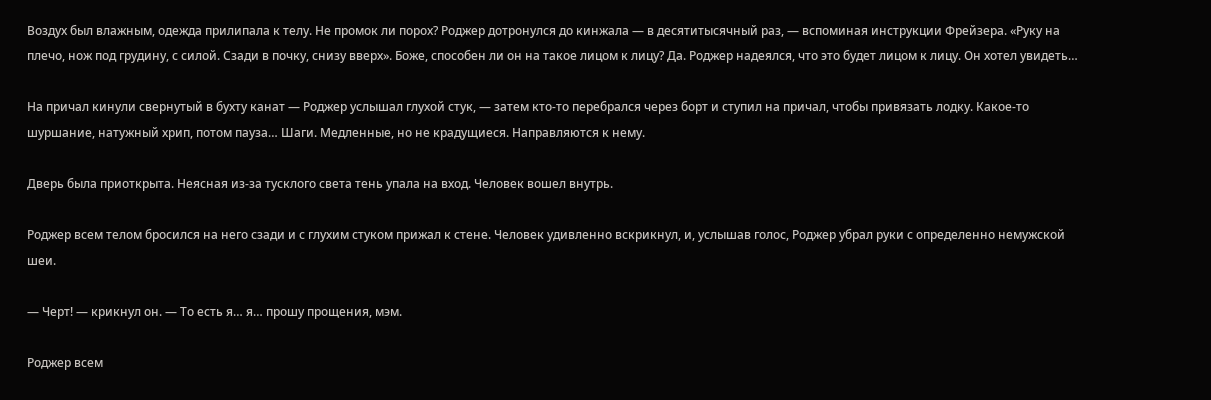Воздух был влажным, одежда прилипала к телу. Не промок ли порох? Роджер дотронулся до кинжала — в десятитысячный раз, — вспоминая инструкции Фрейзера. «Руку на плечо, нож под грудину, с силой. Сзади в почку, снизу вверх». Боже, способен ли он на такое лицом к лицу? Да. Роджер надеялся, что это будет лицом к лицу. Он хотел увидеть…

На причал кинули свернутый в бухту канат — Роджер услышал глухой стук, — затем кто-то перебрался через борт и ступил на причал, чтобы привязать лодку. Какое-то шуршание, натужный хрип, потом пауза… Шаги. Медленные, но не крадущиеся. Направляются к нему.

Дверь была приоткрыта. Неясная из-за тусклого света тень упала на вход. Человек вошел внутрь.

Роджер всем телом бросился на него сзади и с глухим стуком прижал к стене. Человек удивленно вскрикнул, и, услышав голос, Роджер убрал руки с определенно немужской шеи.

— Черт! — крикнул он. — То есть я… я… прошу прощения, мэм.

Роджер всем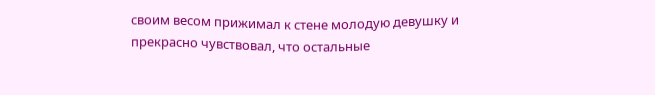своим весом прижимал к стене молодую девушку и прекрасно чувствовал, что остальные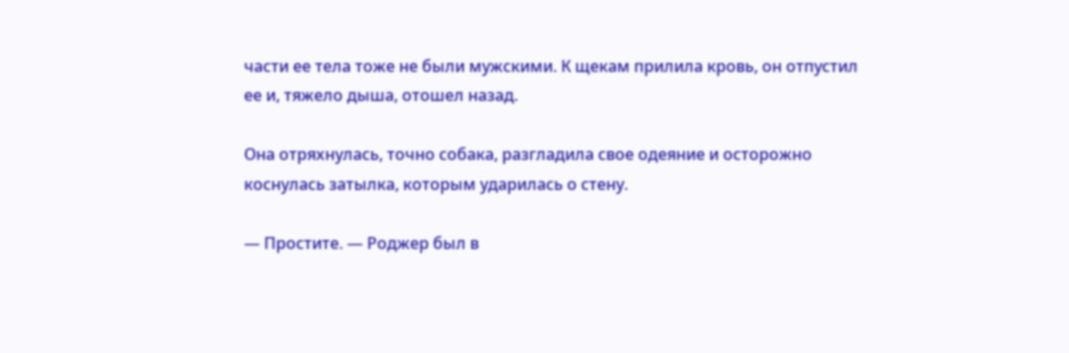части ее тела тоже не были мужскими. К щекам прилила кровь, он отпустил ее и, тяжело дыша, отошел назад.

Она отряхнулась, точно собака, разгладила свое одеяние и осторожно коснулась затылка, которым ударилась о стену.

— Простите. — Роджер был в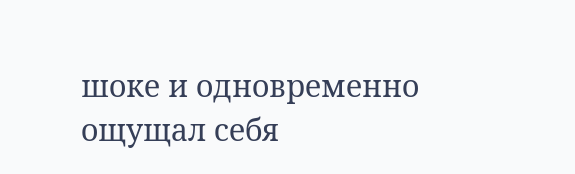шоке и одновременно ощущал себя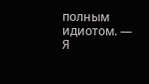полным идиотом. — Я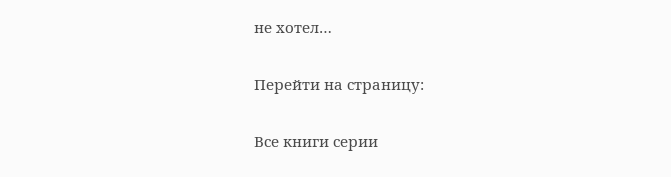не хотел…

Перейти на страницу:

Все книги серии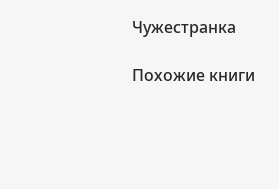Чужестранка

Похожие книги